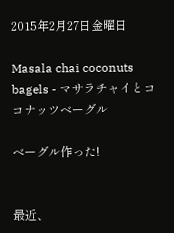2015年2月27日金曜日

Masala chai coconuts bagels - マサラチャイとココナッツベーグル

ベーグル作った!


最近、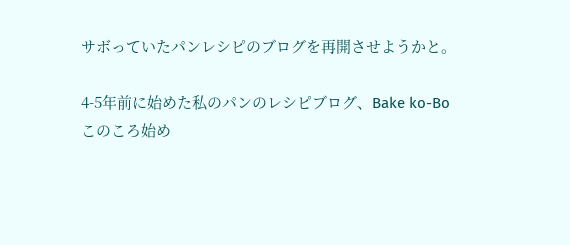サボっていたパンレシピのブログを再開させようかと。

4-5年前に始めた私のパンのレシピブログ、Bake ko-Bo
このころ始め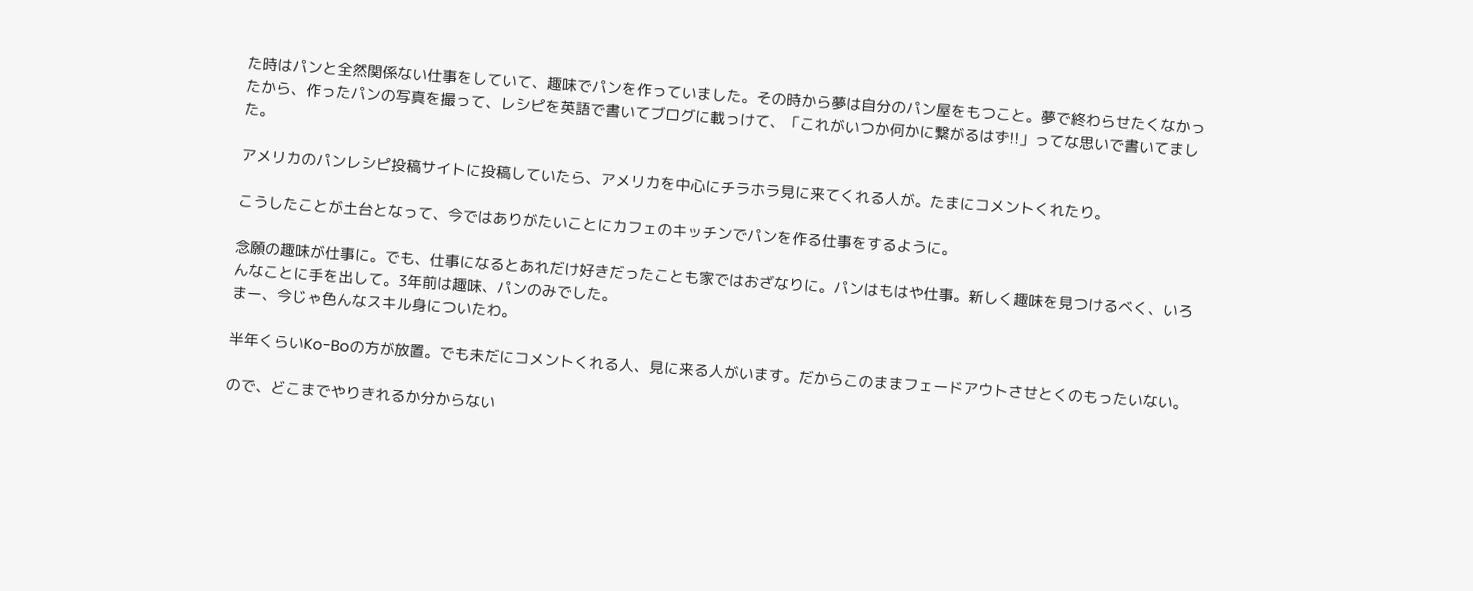た時はパンと全然関係ない仕事をしていて、趣味でパンを作っていました。その時から夢は自分のパン屋をもつこと。夢で終わらせたくなかったから、作ったパンの写真を撮って、レシピを英語で書いてブログに載っけて、「これがいつか何かに繋がるはず!!」ってな思いで書いてました。

アメリカのパンレシピ投稿サイトに投稿していたら、アメリカを中心にチラホラ見に来てくれる人が。たまにコメントくれたり。

こうしたことが土台となって、今ではありがたいことにカフェのキッチンでパンを作る仕事をするように。

念願の趣味が仕事に。でも、仕事になるとあれだけ好きだったことも家ではおざなりに。パンはもはや仕事。新しく趣味を見つけるべく、いろんなことに手を出して。3年前は趣味、パンのみでした。
まー、今じゃ色んなスキル身についたわ。

半年くらいKo-Boの方が放置。でも未だにコメントくれる人、見に来る人がいます。だからこのままフェードアウトさせとくのもったいない。

ので、どこまでやりきれるか分からない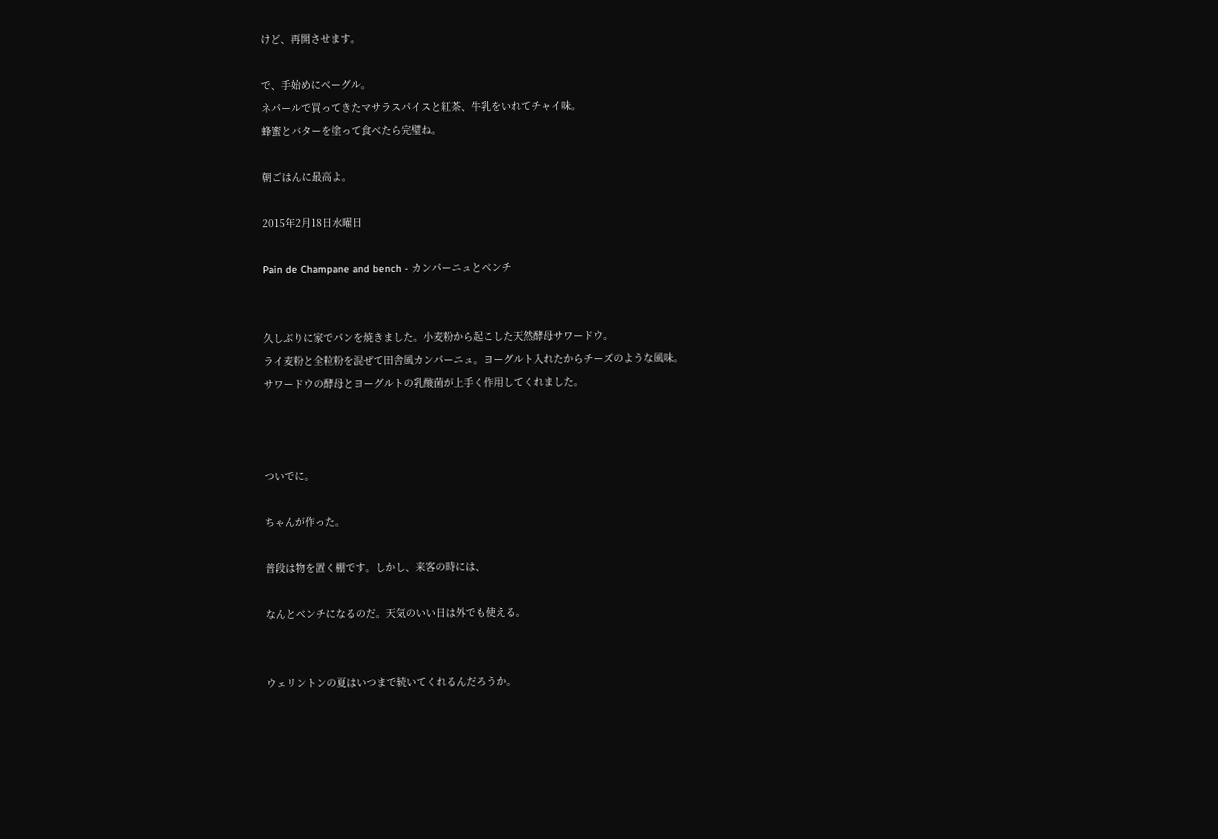けど、再開させます。

で、手始めにベーグル。
ネパールで買ってきたマサラスパイスと紅茶、牛乳をいれてチャイ味。
蜂蜜とバターを塗って食べたら完璧ね。

朝ごはんに最高よ。

2015年2月18日水曜日

Pain de Champane and bench - カンパーニュとベンチ


久しぶりに家でパンを焼きました。小麦粉から起こした天然酵母サワードウ。
ライ麦粉と全粒粉を混ぜて田舎風カンパーニュ。ヨーグルト入れたからチーズのような風味。
サワードウの酵母とヨーグルトの乳酸菌が上手く作用してくれました。



ついでに。

ちゃんが作った。

普段は物を置く棚です。しかし、来客の時には、

なんとベンチになるのだ。天気のいい日は外でも使える。


ウェリントンの夏はいつまで続いてくれるんだろうか。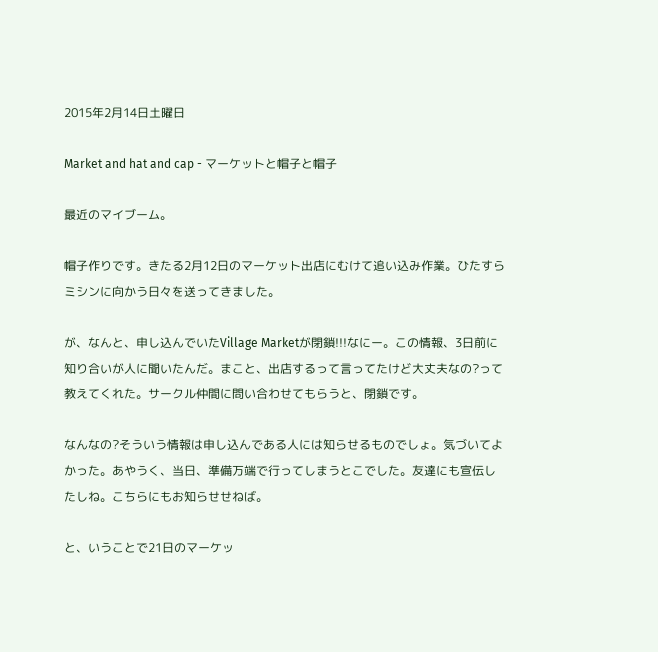2015年2月14日土曜日

Market and hat and cap - マーケットと帽子と帽子

最近のマイブーム。

帽子作りです。きたる2月12日のマーケット出店にむけて追い込み作業。ひたすらミシンに向かう日々を送ってきました。

が、なんと、申し込んでいたVillage Marketが閉鎖!!!なにー。この情報、3日前に知り合いが人に聞いたんだ。まこと、出店するって言ってたけど大丈夫なの?って教えてくれた。サークル仲間に問い合わせてもらうと、閉鎖です。

なんなの?そういう情報は申し込んである人には知らせるものでしょ。気づいてよかった。あやうく、当日、準備万端で行ってしまうとこでした。友達にも宣伝したしね。こちらにもお知らせせねば。

と、いうことで21日のマーケッ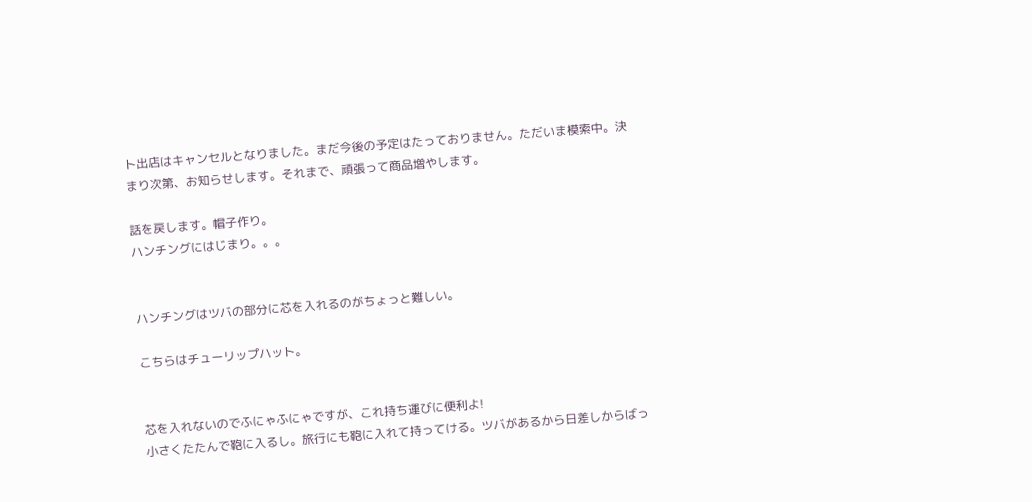ト出店はキャンセルとなりました。まだ今後の予定はたっておりません。ただいま模索中。決まり次第、お知らせします。それまで、頑張って商品増やします。

話を戻します。帽子作り。
ハンチングにはじまり。。。


ハンチングはツバの部分に芯を入れるのがちょっと難しい。

こちらはチューリップハット。


芯を入れないのでふにゃふにゃですが、これ持ち運びに便利よ!
小さくたたんで鞄に入るし。旅行にも鞄に入れて持ってける。ツバがあるから日差しからばっ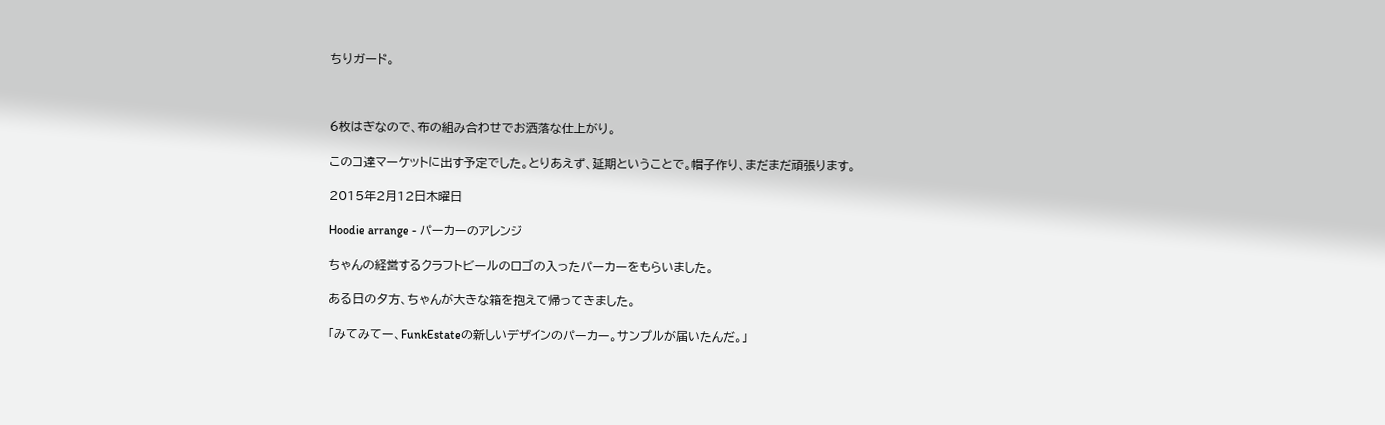ちりガード。



6枚はぎなので、布の組み合わせでお洒落な仕上がり。

このコ達マーケットに出す予定でした。とりあえず、延期ということで。帽子作り、まだまだ頑張ります。

2015年2月12日木曜日

Hoodie arrange - パーカーのアレンジ

ちゃんの経営するクラフトビールのロゴの入ったパーカーをもらいました。

ある日の夕方、ちゃんが大きな箱を抱えて帰ってきました。

「みてみてー、FunkEstateの新しいデザインのパーカー。サンプルが届いたんだ。」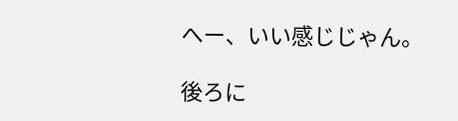へー、いい感じじゃん。

後ろに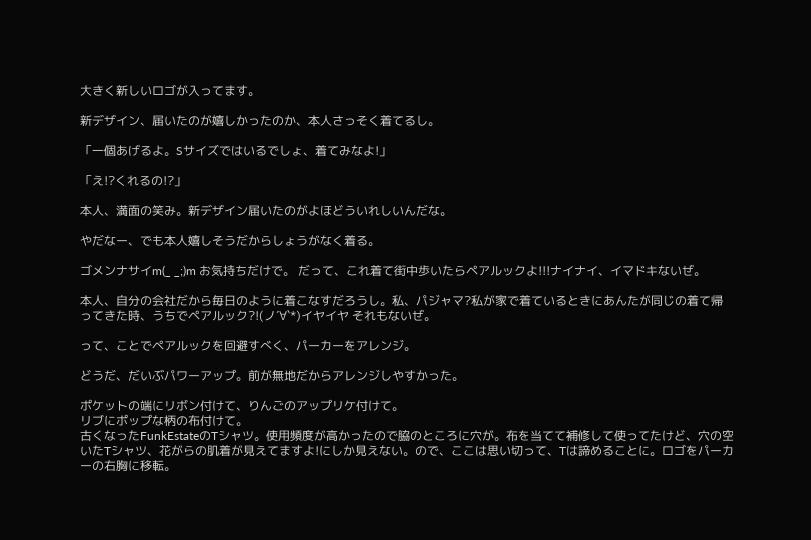大きく新しいロゴが入ってます。

新デザイン、届いたのが嬉しかったのか、本人さっそく着てるし。

「一個あげるよ。Sサイズではいるでしょ、着てみなよ!」

「え!?くれるの!?」

本人、満面の笑み。新デザイン届いたのがよほどういれしいんだな。

やだなー、でも本人嬉しそうだからしょうがなく着る。

ゴメンナサイm(_ _;)m お気持ちだけで。 だって、これ着て街中歩いたらペアルックよ!!!ナイナイ、イマドキないぜ。

本人、自分の会社だから毎日のように着こなすだろうし。私、パジャマ?私が家で着ているときにあんたが同じの着て帰ってきた時、うちでペアルック?!(ノ´∀`*)イヤイヤ それもないぜ。

って、ことでペアルックを回避すべく、パーカーをアレンジ。

どうだ、だいぶパワーアップ。前が無地だからアレンジしやすかった。

ポケットの端にリボン付けて、りんごのアップリケ付けて。
リブにポップな柄の布付けて。
古くなったFunkEstateのTシャツ。使用頻度が高かったので脇のところに穴が。布を当てて補修して使ってたけど、穴の空いたTシャツ、花がらの肌着が見えてますよ!にしか見えない。ので、ここは思い切って、Tは諦めることに。ロゴをパーカーの右胸に移転。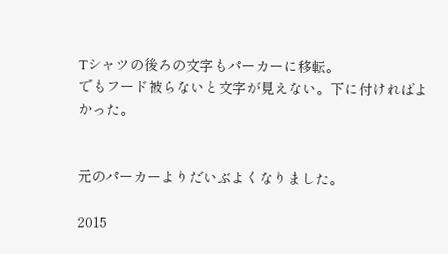Tシャツの後ろの文字もパーカーに移転。
でもフード被らないと文字が見えない。下に付ければよかった。


元のパーカーよりだいぶよくなりました。

2015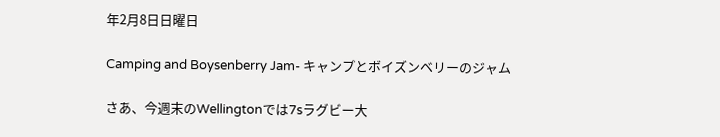年2月8日日曜日

Camping and Boysenberry Jam- キャンプとボイズンベリーのジャム

さあ、今週末のWellingtonでは7sラグビー大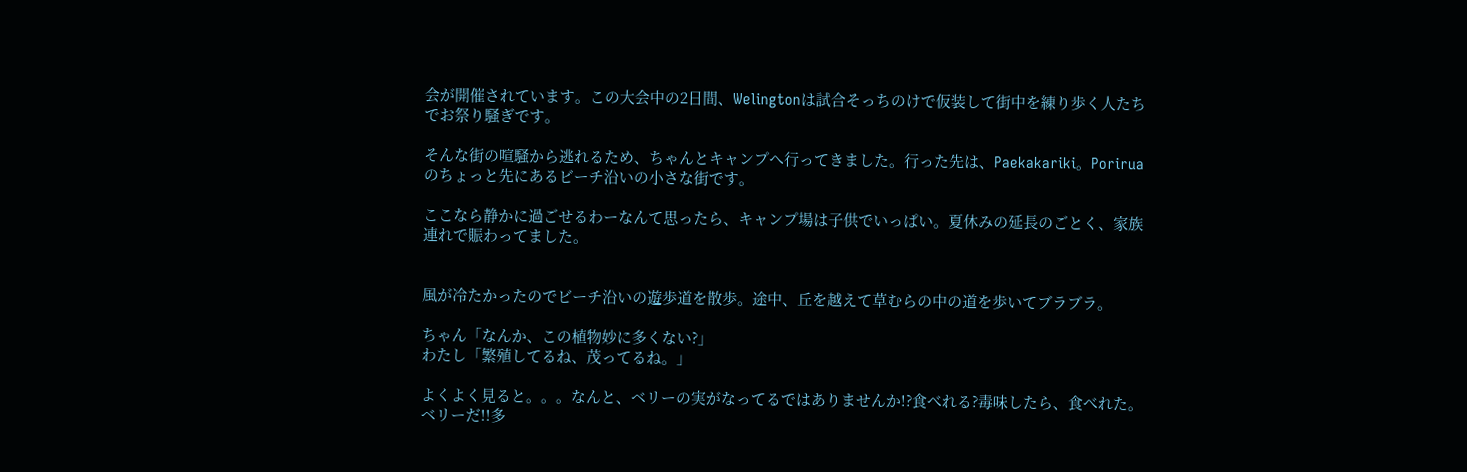会が開催されています。この大会中の2日間、Welingtonは試合そっちのけで仮装して街中を練り歩く人たちでお祭り騒ぎです。

そんな街の喧騒から逃れるため、ちゃんとキャンプへ行ってきました。行った先は、Paekakariki。Poriruaのちょっと先にあるビーチ沿いの小さな街です。

ここなら静かに過ごせるわーなんて思ったら、キャンプ場は子供でいっぱい。夏休みの延長のごとく、家族連れで賑わってました。


風が冷たかったのでビーチ沿いの遊歩道を散歩。途中、丘を越えて草むらの中の道を歩いてブラブラ。

ちゃん「なんか、この植物妙に多くない?」
わたし「繁殖してるね、茂ってるね。」

よくよく見ると。。。なんと、ベリーの実がなってるではありませんか!?食べれる?毒味したら、食べれた。ベリーだ!!多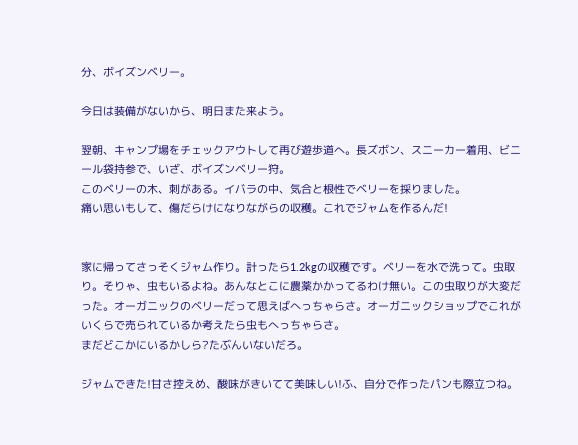分、ボイズンベリー。

今日は装備がないから、明日また来よう。

翌朝、キャンプ場をチェックアウトして再び遊歩道へ。長ズボン、スニーカー着用、ビニール袋持参で、いざ、ボイズンベリー狩。
このベリーの木、刺がある。イバラの中、気合と根性でベリーを採りました。
痛い思いもして、傷だらけになりながらの収穫。これでジャムを作るんだ!


家に帰ってさっそくジャム作り。計ったら1.2kgの収穫です。ベリーを水で洗って。虫取り。そりゃ、虫もいるよね。あんなとこに農薬かかってるわけ無い。この虫取りが大変だった。オーガニックのベリーだって思えばへっちゃらさ。オーガニックショップでこれがいくらで売られているか考えたら虫もへっちゃらさ。
まだどこかにいるかしら?たぶんいないだろ。

ジャムできた!甘さ控えめ、酸味がきいてて美味しい!ふ、自分で作ったパンも際立つね。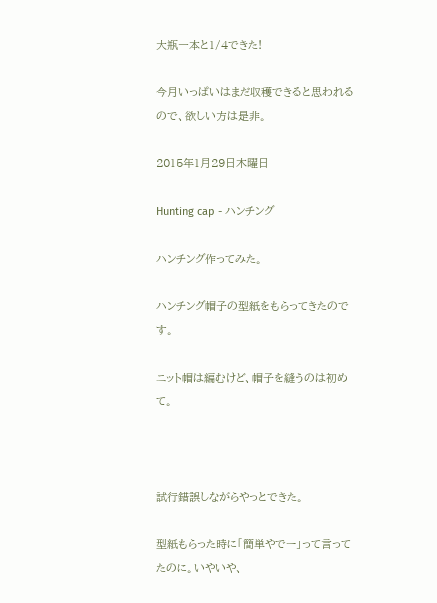大瓶一本と1/4できた!

今月いっぱいはまだ収穫できると思われるので、欲しい方は是非。

2015年1月29日木曜日

Hunting cap - ハンチング

ハンチング作ってみた。

ハンチング帽子の型紙をもらってきたのです。

ニット帽は編むけど、帽子を縫うのは初めて。



試行錯誤しながらやっとできた。

型紙もらった時に「簡単やでー」って言ってたのに。いやいや、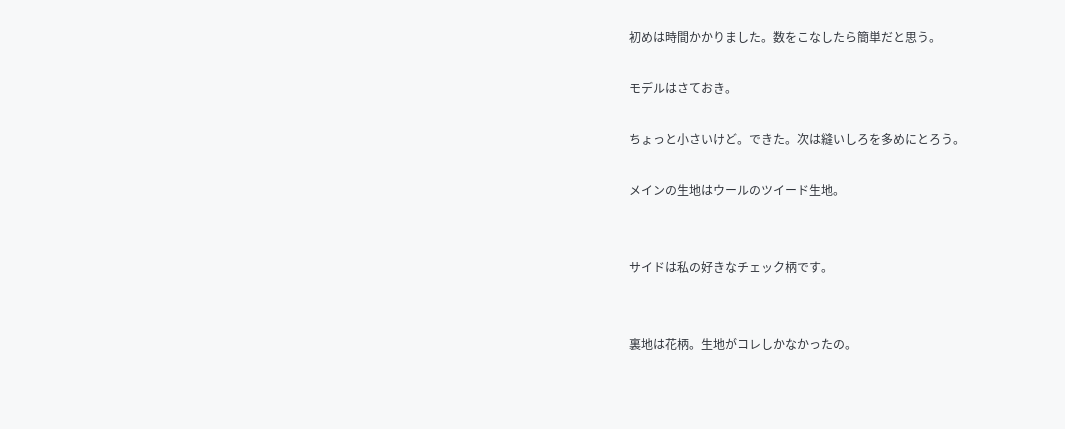初めは時間かかりました。数をこなしたら簡単だと思う。

モデルはさておき。

ちょっと小さいけど。できた。次は縫いしろを多めにとろう。

メインの生地はウールのツイード生地。


サイドは私の好きなチェック柄です。


裏地は花柄。生地がコレしかなかったの。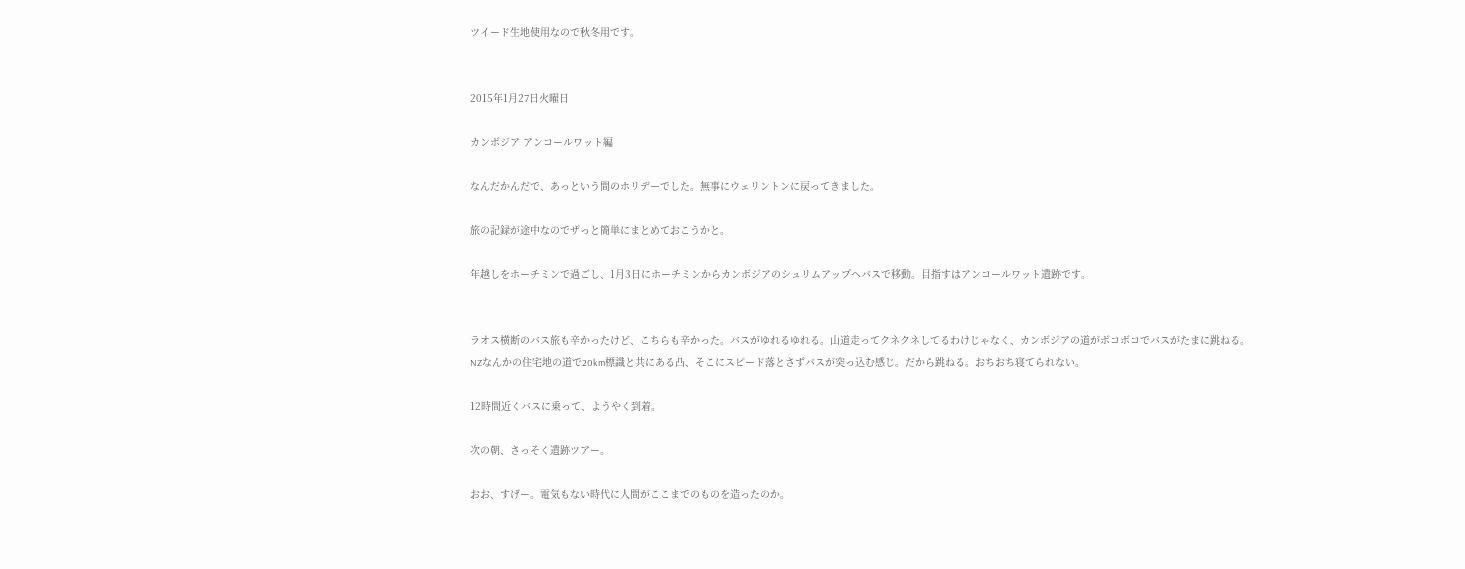ツイード生地使用なので秋冬用です。


2015年1月27日火曜日

カンボジア アンコールワット編

なんだかんだで、あっという間のホリデーでした。無事にウェリントンに戻ってきました。

旅の記録が途中なのでザっと簡単にまとめておこうかと。

年越しをホーチミンで過ごし、1月3日にホーチミンからカンボジアのシュリムアップヘバスで移動。目指すはアンコールワット遺跡です。


ラオス横断のバス旅も辛かったけど、こちらも辛かった。バスがゆれるゆれる。山道走ってクネクネしてるわけじゃなく、カンボジアの道がボコボコでバスがたまに跳ねる。
NZなんかの住宅地の道で20km標識と共にある凸、そこにスピード落とさずバスが突っ込む感じ。だから跳ねる。おちおち寝てられない。

12時間近くバスに乗って、ようやく到着。

次の朝、さっそく遺跡ツアー。

おお、すげー。電気もない時代に人間がここまでのものを造ったのか。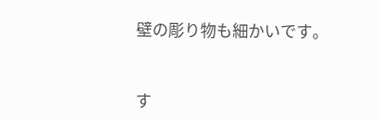壁の彫り物も細かいです。


す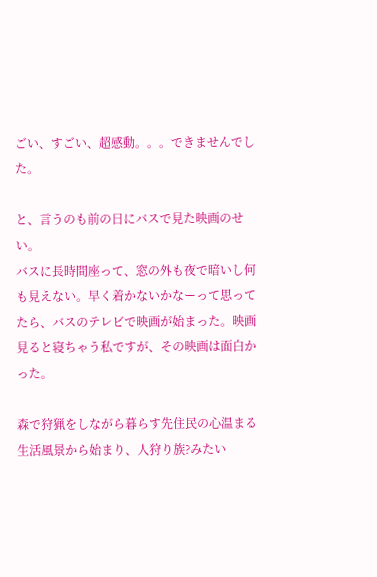ごい、すごい、超感動。。。できませんでした。

と、言うのも前の日にバスで見た映画のせい。
バスに長時間座って、窓の外も夜で暗いし何も見えない。早く着かないかなーって思ってたら、バスのテレビで映画が始まった。映画見ると寝ちゃう私ですが、その映画は面白かった。

森で狩猟をしながら暮らす先住民の心温まる生活風景から始まり、人狩り族?みたい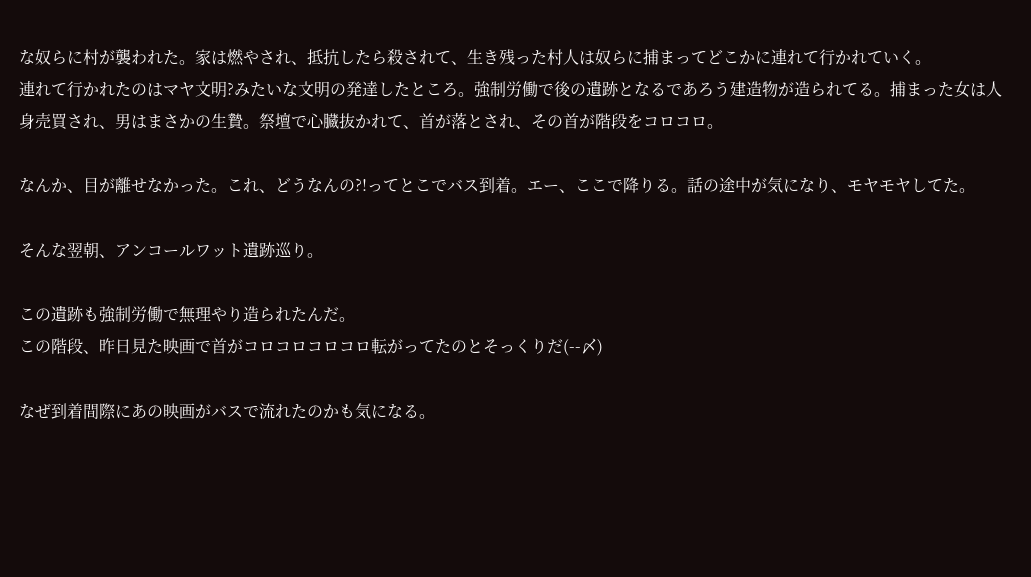な奴らに村が襲われた。家は燃やされ、抵抗したら殺されて、生き残った村人は奴らに捕まってどこかに連れて行かれていく。
連れて行かれたのはマヤ文明?みたいな文明の発達したところ。強制労働で後の遺跡となるであろう建造物が造られてる。捕まった女は人身売買され、男はまさかの生贄。祭壇で心臓抜かれて、首が落とされ、その首が階段をコロコロ。

なんか、目が離せなかった。これ、どうなんの?!ってとこでバス到着。エー、ここで降りる。話の途中が気になり、モヤモヤしてた。

そんな翌朝、アンコールワット遺跡巡り。

この遺跡も強制労働で無理やり造られたんだ。
この階段、昨日見た映画で首がコロコロコロコロ転がってたのとそっくりだ(--〆)

なぜ到着間際にあの映画がバスで流れたのかも気になる。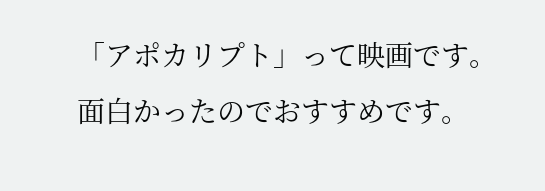「アポカリプト」って映画です。面白かったのでおすすめです。